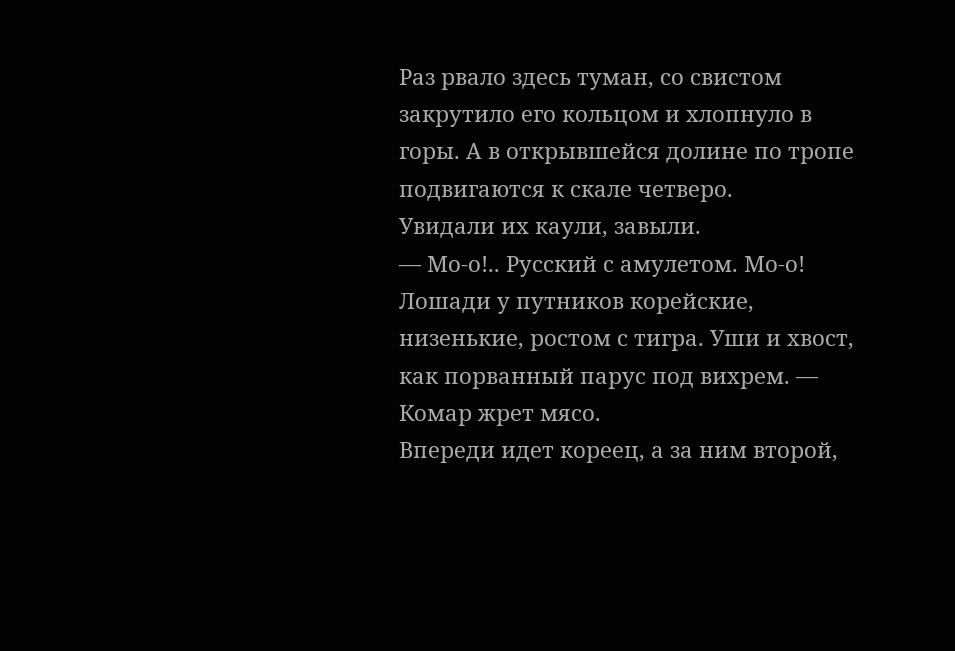Раз рвало здесь туман, со свистом закрутило его кольцом и хлопнуло в горы. А в открывшейся долине по тропе подвигаются к скале четверо.
Увидали их каули, завыли.
— Мо-о!.. Русский с амулетом. Мо-о!
Лошади у путников корейские, низенькие, ростом с тигра. Уши и хвост, как порванный парус под вихрем. — Комар жрет мясо.
Впереди идет кореец, а за ним второй,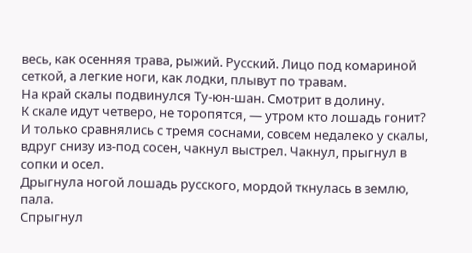весь, как осенняя трава, рыжий. Русский. Лицо под комариной сеткой, а легкие ноги, как лодки, плывут по травам.
На край скалы подвинулся Ту-юн-шан. Смотрит в долину.
К скале идут четверо, не торопятся, — утром кто лошадь гонит?
И только сравнялись с тремя соснами, совсем недалеко у скалы, вдруг снизу из-под сосен, чакнул выстрел. Чакнул, прыгнул в сопки и осел.
Дрыгнула ногой лошадь русского, мордой ткнулась в землю, пала.
Спрыгнул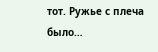тот. Ружье с плеча было…